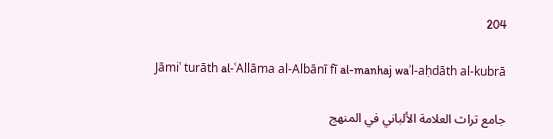204

Jāmiʿ turāth al-ʿAllāma al-Albānī fī al-manhaj waʾl-aḥdāth al-kubrā

جامع تراث العلامة الألباني في المنهج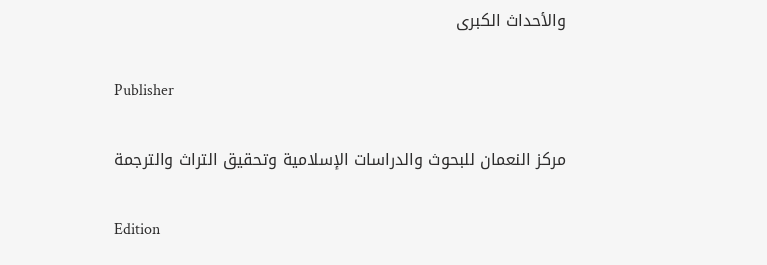والأحداث الكبرى

Publisher

مركز النعمان للبحوث والدراسات الإسلامية وتحقيق التراث والترجمة

Edition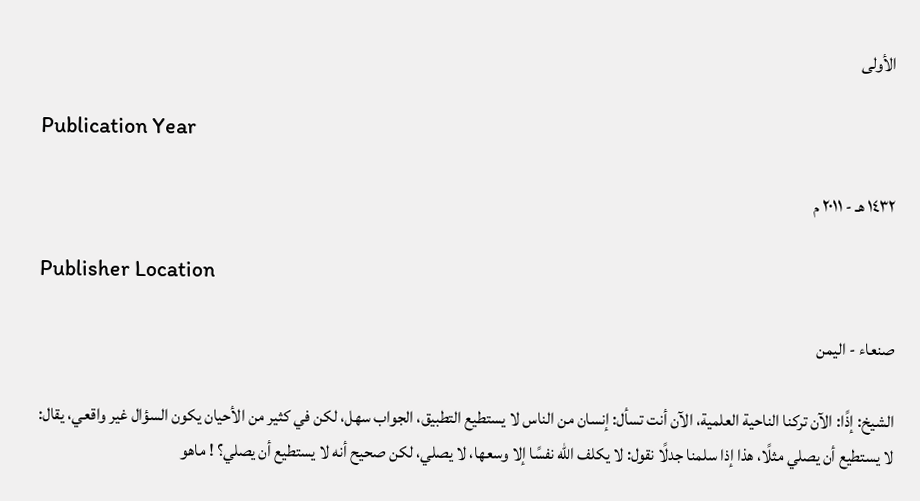الأولى

Publication Year

١٤٣٢ هـ - ٢٠١١ م

Publisher Location

صنعاء - اليمن

الشيخ: إذًا: الآن تركنا الناحية العلمية، الآن أنت تسأل: إنسان من الناس لا يستطيع التطبيق، الجواب سهل، لكن في كثير من الأحيان يكون السؤال غير واقعي، يقال: لا يستطيع أن يصلي مثلًا، هذا إذا سلمنا جدلًا نقول: لا يكلف الله نفسًا إلا وسعها، لا يصلي، لكن صحيح أنه لا يستطيع أن يصلي؟ ! ماهو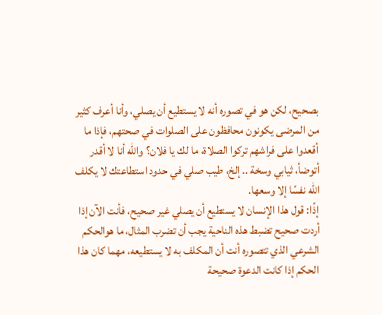بصحيح، لكن هو في تصوره أنه لا يستطيع أن يصلي، وأنا أعرف كثير من المرضى يكونون محافظون على الصلوات في صحتهم، فإذا ما أقعدوا على فراشهم تركوا الصلاة، ما لك يا فلان؟ والله أنا لا أقدر أتوضأ، ثيابي وسخة .. إلخ، طيب صلي في حدود استطاعتك لا يكلف الله نفسًا إلا وسعها.
إذًا: قول هذا الإنسان لا يستطيع أن يصلي غير صحيح، فأنت الآن إذا أردت صحيح تضبط هذه الناحية يجب أن تضرب المثال، ما هوالحكم الشرعي الذي تتصوره أنت أن المكلف به لا يستطيعه، مهما كان هذا الحكم إذا كانت الدعوة صحيحة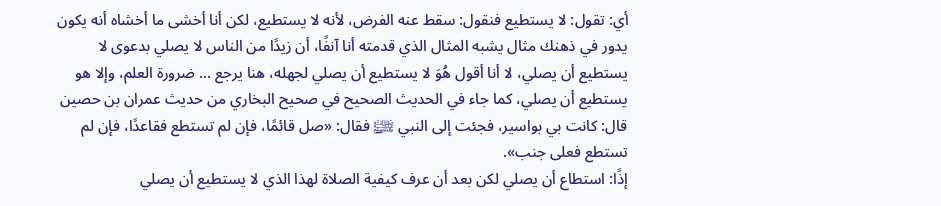أي: تقول: لا يستطيع فنقول: سقط عنه الفرض، لأنه لا يستطيع، لكن أنا أخشى ما أخشاه أنه يكون يدور في ذهنك مثال يشبه المثال الذي قدمته أنا آنفًا، أن زيدًا من الناس لا يصلي بدعوى لا يستطيع أن يصلي، لا أنا أقول هُوَ لا يستطيع أن يصلي لجهله، هنا يرجع ... ضرورة العلم، وإلا هو يستطيع أن يصلي، كما جاء في الحديث الصحيح في صحيح البخاري من حديث عمران بن حصين قال: كانت بي بواسير، فجئت إلى النبي ﵌ فقال: «صل قائمًا، فإن لم تستطع فقاعدًا، فإن لم تستطع فعلى جنب».
إذًا: استطاع أن يصلي لكن بعد أن عرف كيفية الصلاة لهذا الذي لا يستطيع أن يصلي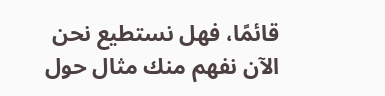قائمًا، فهل نستطيع نحن الآن نفهم منك مثال حول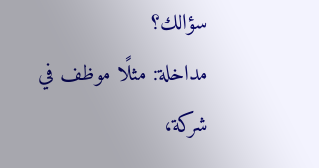سؤالك؟
مداخلة: مثلًا موظف في شركة،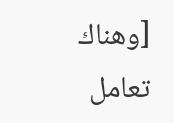[وهناك تعامل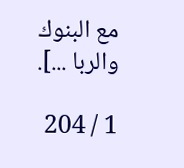مع البنوك والربا ...].

1 / 204